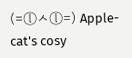(=ⓛㅅⓛ=) Apple-cat's cosy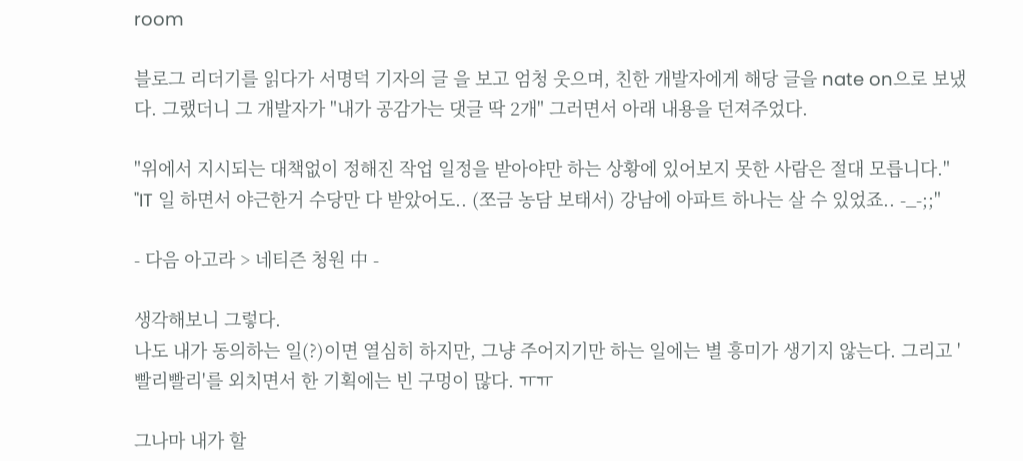room

블로그 리더기를 읽다가 서명덕 기자의 글 을 보고 엄청 웃으며, 친한 개발자에게 해당 글을 nate on으로 보냈다. 그랬더니 그 개발자가 "내가 공감가는 댓글 딱 2개" 그러면서 아래 내용을 던져주었다.

"위에서 지시되는 대책없이 정해진 작업 일정을 받아야만 하는 상황에 있어보지 못한 사람은 절대 모릅니다."
"IT 일 하면서 야근한거 수당만 다 받았어도.. (쪼금 농담 보태서) 강남에 아파트 하나는 살 수 있었죠.. -_-;;"

- 다음 아고라 > 네티즌 청원 中 -

생각해보니 그렇다.
나도 내가 동의하는 일(?)이면 열심히 하지만, 그냥 주어지기만 하는 일에는 별 흥미가 생기지 않는다. 그리고 '빨리빨리'를 외치면서 한 기획에는 빈 구멍이 많다. ㅠㅠ

그나마 내가 할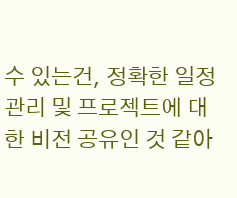수 있는건, 정확한 일정 관리 및 프로젝트에 대한 비전 공유인 것 같아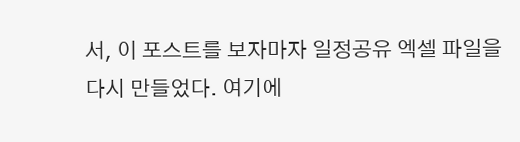서, 이 포스트를 보자마자 일정공유 엑셀 파일을 다시 만들었다. 여기에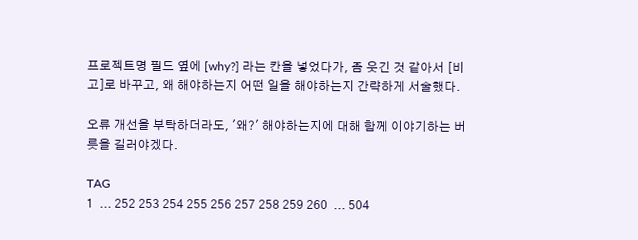프로젝트명 필드 옆에 [why?] 라는 칸을 넣었다가, 좀 웃긴 것 같아서 [비고]로 바꾸고, 왜 해야하는지 어떤 일을 해야하는지 간략하게 서술했다.

오류 개선을 부탁하더라도, '왜?' 해야하는지에 대해 함께 이야기하는 버릇을 길러야겠다.

TAG
1  ... 252 253 254 255 256 257 258 259 260  ... 504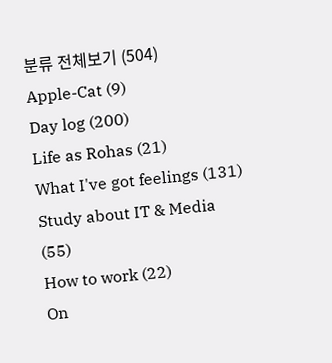분류 전체보기 (504)
Apple-Cat (9)
Day log (200)
Life as Rohas (21)
What I've got feelings (131)
Study about IT & Media (55)
How to work (22)
On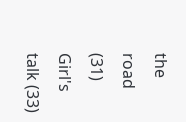the road (31)
Girl's talk (33)